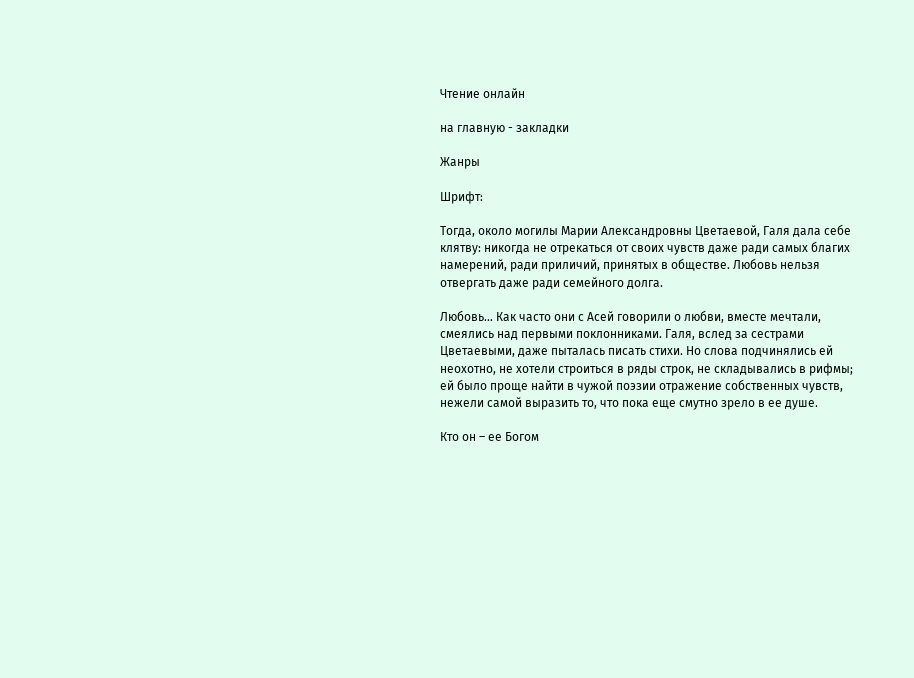Чтение онлайн

на главную - закладки

Жанры

Шрифт:

Тогда, около могилы Марии Александровны Цветаевой, Галя дала себе клятву: никогда не отрекаться от своих чувств даже ради самых благих намерений, ради приличий, принятых в обществе. Любовь нельзя отвергать даже ради семейного долга.

Любовь… Как часто они с Асей говорили о любви, вместе мечтали, смеялись над первыми поклонниками. Галя, вслед за сестрами Цветаевыми, даже пыталась писать стихи. Но слова подчинялись ей неохотно, не хотели строиться в ряды строк, не складывались в рифмы; ей было проще найти в чужой поэзии отражение собственных чувств, нежели самой выразить то, что пока еще смутно зрело в ее душе.

Кто он – ее Богом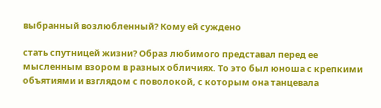выбранный возлюбленный? Кому ей суждено

стать спутницей жизни? Образ любимого представал перед ее мысленным взором в разных обличиях. То это был юноша с крепкими объятиями и взглядом с поволокой, с которым она танцевала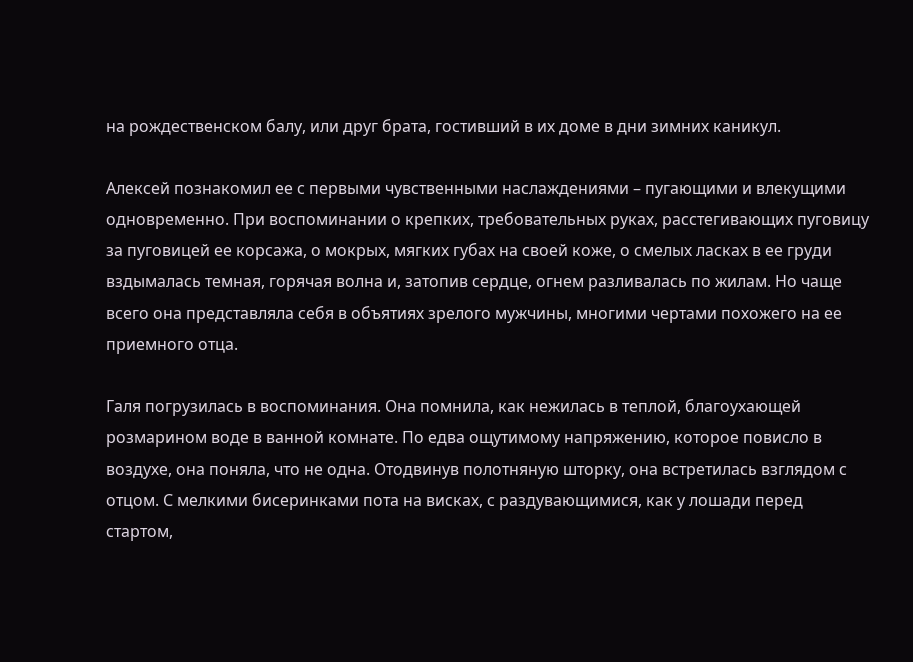на рождественском балу, или друг брата, гостивший в их доме в дни зимних каникул.

Алексей познакомил ее с первыми чувственными наслаждениями – пугающими и влекущими одновременно. При воспоминании о крепких, требовательных руках, расстегивающих пуговицу за пуговицей ее корсажа, о мокрых, мягких губах на своей коже, о смелых ласках в ее груди вздымалась темная, горячая волна и, затопив сердце, огнем разливалась по жилам. Но чаще всего она представляла себя в объятиях зрелого мужчины, многими чертами похожего на ее приемного отца.

Галя погрузилась в воспоминания. Она помнила, как нежилась в теплой, благоухающей розмарином воде в ванной комнате. По едва ощутимому напряжению, которое повисло в воздухе, она поняла, что не одна. Отодвинув полотняную шторку, она встретилась взглядом с отцом. С мелкими бисеринками пота на висках, с раздувающимися, как у лошади перед стартом,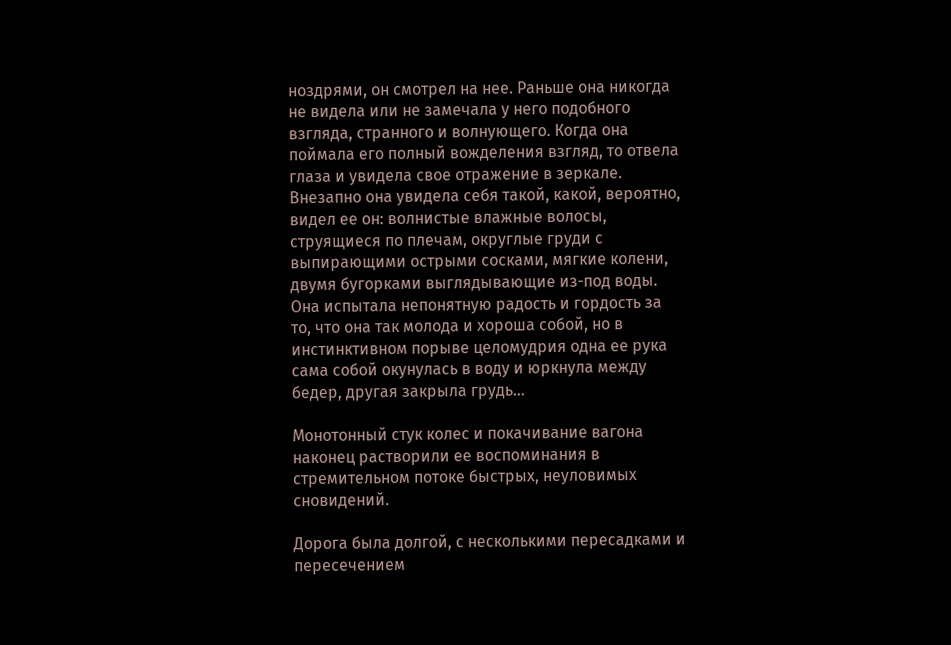ноздрями, он смотрел на нее. Раньше она никогда не видела или не замечала у него подобного взгляда, странного и волнующего. Когда она поймала его полный вожделения взгляд, то отвела глаза и увидела свое отражение в зеркале. Внезапно она увидела себя такой, какой, вероятно, видел ее он: волнистые влажные волосы, струящиеся по плечам, округлые груди с выпирающими острыми сосками, мягкие колени, двумя бугорками выглядывающие из-под воды. Она испытала непонятную радость и гордость за то, что она так молода и хороша собой, но в инстинктивном порыве целомудрия одна ее рука сама собой окунулась в воду и юркнула между бедер, другая закрыла грудь…

Монотонный стук колес и покачивание вагона наконец растворили ее воспоминания в стремительном потоке быстрых, неуловимых сновидений.

Дорога была долгой, с несколькими пересадками и пересечением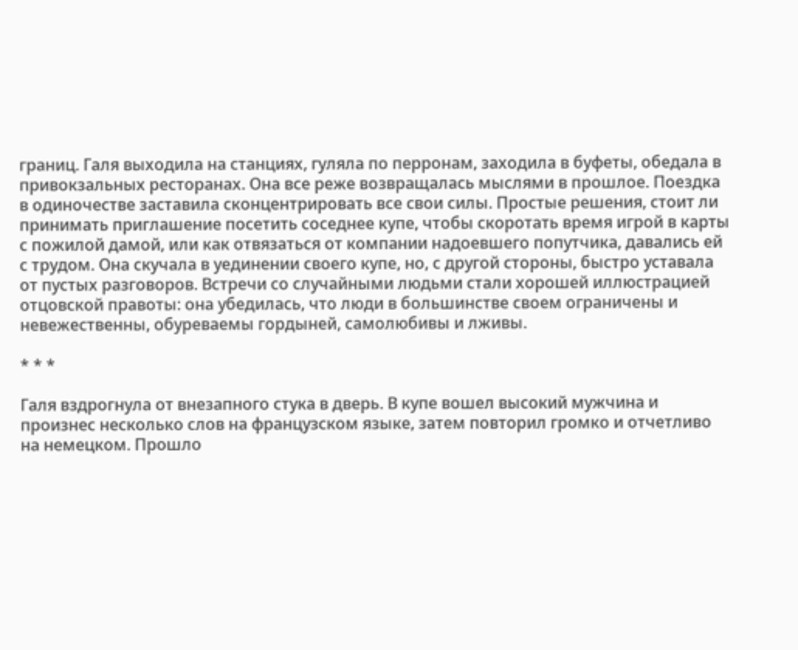границ. Галя выходила на станциях, гуляла по перронам, заходила в буфеты, обедала в привокзальных ресторанах. Она все реже возвращалась мыслями в прошлое. Поездка в одиночестве заставила сконцентрировать все свои силы. Простые решения, стоит ли принимать приглашение посетить соседнее купе, чтобы скоротать время игрой в карты с пожилой дамой, или как отвязаться от компании надоевшего попутчика, давались ей с трудом. Она скучала в уединении своего купе, но, с другой стороны, быстро уставала от пустых разговоров. Встречи со случайными людьми стали хорошей иллюстрацией отцовской правоты: она убедилась, что люди в большинстве своем ограничены и невежественны, обуреваемы гордыней, самолюбивы и лживы.

* * *

Галя вздрогнула от внезапного стука в дверь. В купе вошел высокий мужчина и произнес несколько слов на французском языке, затем повторил громко и отчетливо на немецком. Прошло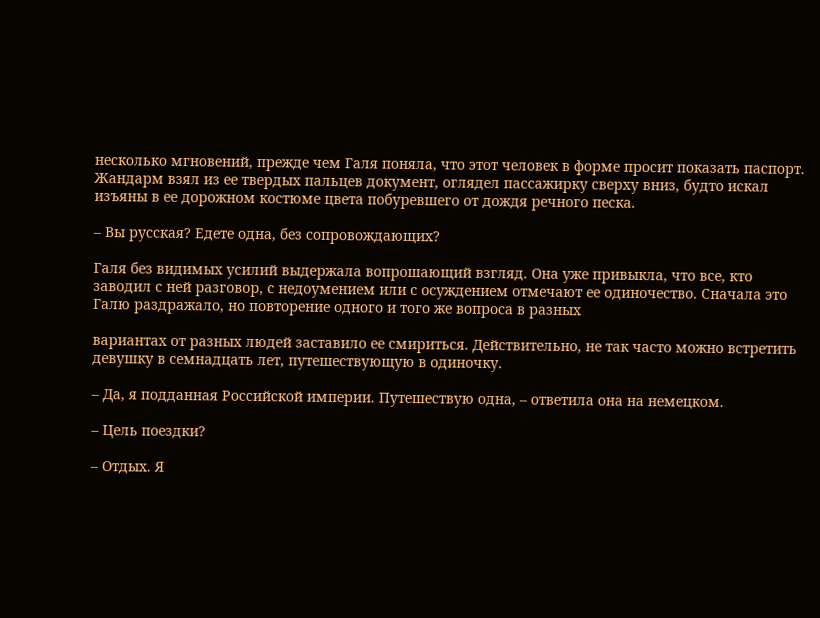несколько мгновений, прежде чем Галя поняла, что этот человек в форме просит показать паспорт. Жандарм взял из ее твердых пальцев документ, оглядел пассажирку сверху вниз, будто искал изъяны в ее дорожном костюме цвета побуревшего от дождя речного песка.

– Вы русская? Едете одна, без сопровождающих?

Галя без видимых усилий выдержала вопрошающий взгляд. Она уже привыкла, что все, кто заводил с ней разговор, с недоумением или с осуждением отмечают ее одиночество. Сначала это Галю раздражало, но повторение одного и того же вопроса в разных

вариантах от разных людей заставило ее смириться. Действительно, не так часто можно встретить девушку в семнадцать лет, путешествующую в одиночку.

– Да, я подданная Российской империи. Путешествую одна, – ответила она на немецком.

– Цель поездки?

– Отдых. Я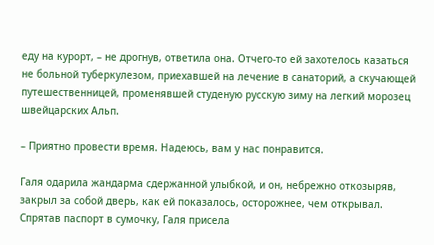еду на курорт, – не дрогнув, ответила она. Отчего-то ей захотелось казаться не больной туберкулезом, приехавшей на лечение в санаторий, а скучающей путешественницей, променявшей студеную русскую зиму на легкий морозец швейцарских Альп.

– Приятно провести время. Надеюсь, вам у нас понравится.

Галя одарила жандарма сдержанной улыбкой, и он, небрежно откозыряв, закрыл за собой дверь, как ей показалось, осторожнее, чем открывал. Спрятав паспорт в сумочку, Галя присела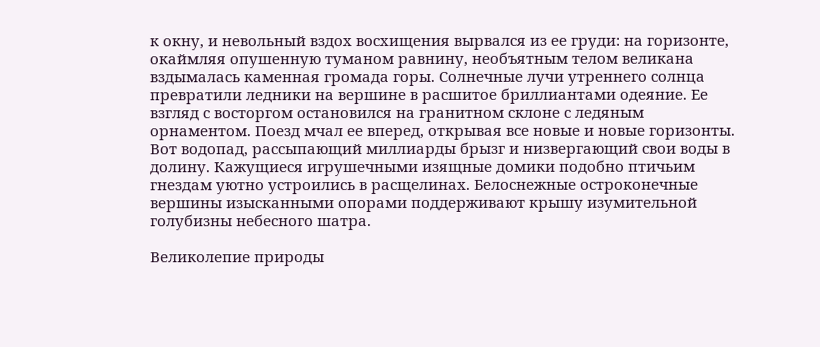к окну, и невольный вздох восхищения вырвался из ее груди: на горизонте, окаймляя опушенную туманом равнину, необъятным телом великана вздымалась каменная громада горы. Солнечные лучи утреннего солнца превратили ледники на вершине в расшитое бриллиантами одеяние. Ее взгляд с восторгом остановился на гранитном склоне с ледяным орнаментом. Поезд мчал ее вперед, открывая все новые и новые горизонты. Вот водопад, рассыпающий миллиарды брызг и низвергающий свои воды в долину. Кажущиеся игрушечными изящные домики подобно птичьим гнездам уютно устроились в расщелинах. Белоснежные остроконечные вершины изысканными опорами поддерживают крышу изумительной голубизны небесного шатра.

Великолепие природы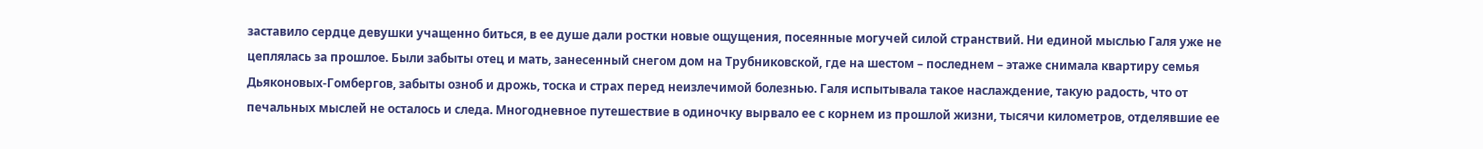заставило сердце девушки учащенно биться, в ее душе дали ростки новые ощущения, посеянные могучей силой странствий. Ни единой мыслью Галя уже не цеплялась за прошлое. Были забыты отец и мать, занесенный снегом дом на Трубниковской, где на шестом – последнем – этаже снимала квартиру семья Дьяконовых-Гомбергов, забыты озноб и дрожь, тоска и страх перед неизлечимой болезнью. Галя испытывала такое наслаждение, такую радость, что от печальных мыслей не осталось и следа. Многодневное путешествие в одиночку вырвало ее с корнем из прошлой жизни, тысячи километров, отделявшие ее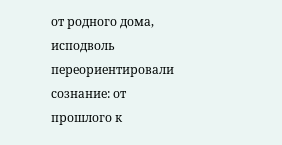от родного дома, исподволь переориентировали сознание: от прошлого к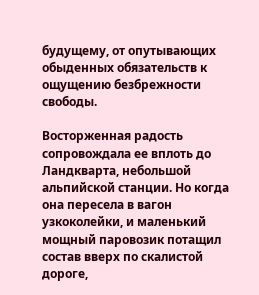будущему, от опутывающих обыденных обязательств к ощущению безбрежности свободы.

Восторженная радость сопровождала ее вплоть до Ландкварта, небольшой альпийской станции. Но когда она пересела в вагон узкоколейки, и маленький мощный паровозик потащил состав вверх по скалистой дороге,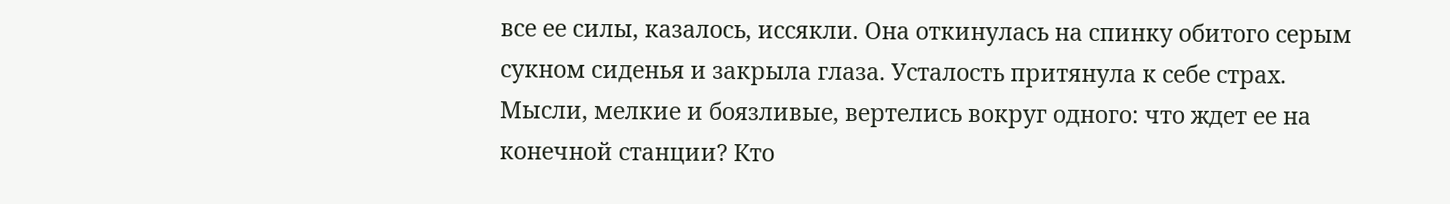все ее силы, казалось, иссякли. Она откинулась на спинку обитого серым сукном сиденья и закрыла глаза. Усталость притянула к себе страх. Мысли, мелкие и боязливые, вертелись вокруг одного: что ждет ее на конечной станции? Кто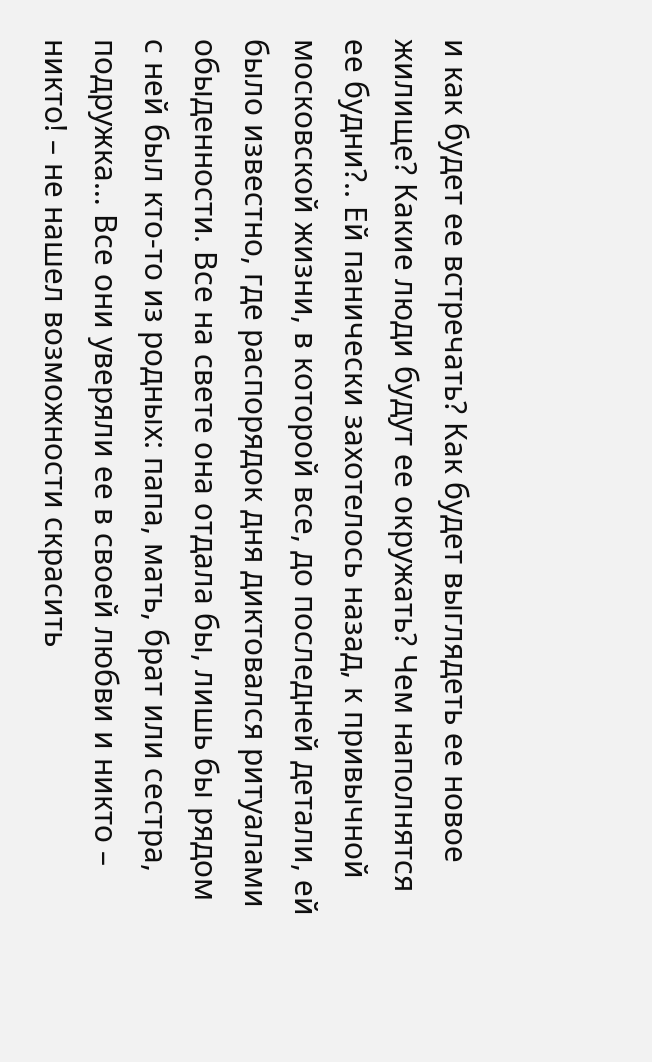и как будет ее встречать? Как будет выглядеть ее новое жилище? Какие люди будут ее окружать? Чем наполнятся ее будни?.. Ей панически захотелось назад, к привычной московской жизни, в которой все, до последней детали, ей было известно, где распорядок дня диктовался ритуалами обыденности. Все на свете она отдала бы, лишь бы рядом с ней был кто-то из родных: папа, мать, брат или сестра, подружка… Все они уверяли ее в своей любви и никто – никто! – не нашел возможности скрасить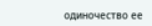одиночество ее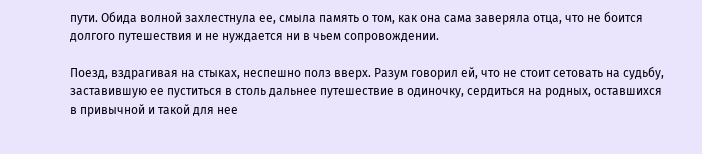пути. Обида волной захлестнула ее, смыла память о том, как она сама заверяла отца, что не боится долгого путешествия и не нуждается ни в чьем сопровождении.

Поезд, вздрагивая на стыках, неспешно полз вверх. Разум говорил ей, что не стоит сетовать на судьбу, заставившую ее пуститься в столь дальнее путешествие в одиночку, сердиться на родных, оставшихся в привычной и такой для нее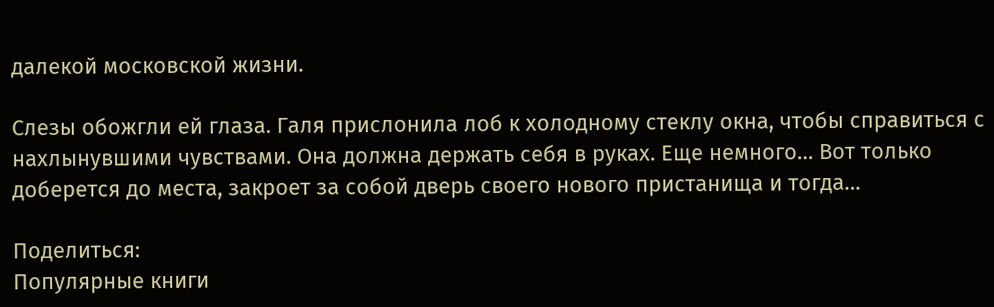далекой московской жизни.

Слезы обожгли ей глаза. Галя прислонила лоб к холодному стеклу окна, чтобы справиться с нахлынувшими чувствами. Она должна держать себя в руках. Еще немного… Вот только доберется до места, закроет за собой дверь своего нового пристанища и тогда…

Поделиться:
Популярные книги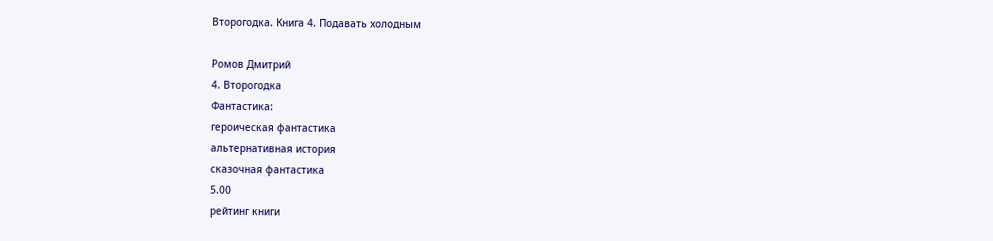Второгодка. Книга 4. Подавать холодным

Ромов Дмитрий
4. Второгодка
Фантастика:
героическая фантастика
альтернативная история
сказочная фантастика
5.00
рейтинг книги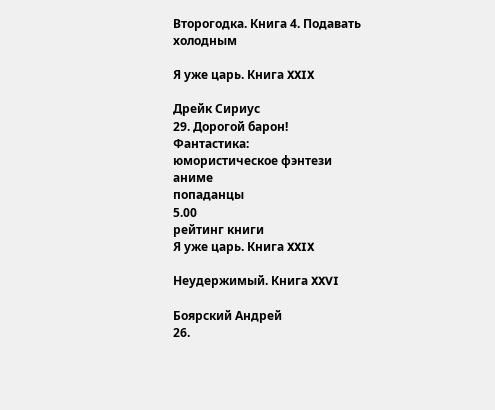Второгодка. Книга 4. Подавать холодным

Я уже царь. Книга XXIX

Дрейк Сириус
29. Дорогой барон!
Фантастика:
юмористическое фэнтези
аниме
попаданцы
5.00
рейтинг книги
Я уже царь. Книга XXIX

Неудержимый. Книга XXVI

Боярский Андрей
26.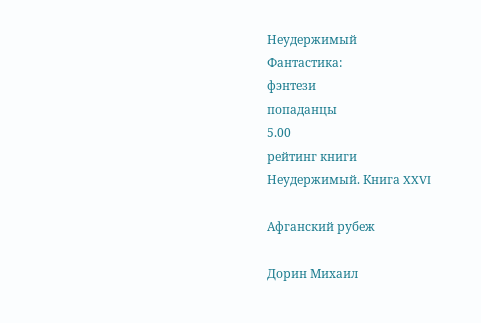Неудержимый
Фантастика:
фэнтези
попаданцы
5.00
рейтинг книги
Неудержимый. Книга XXVI

Афганский рубеж

Дорин Михаил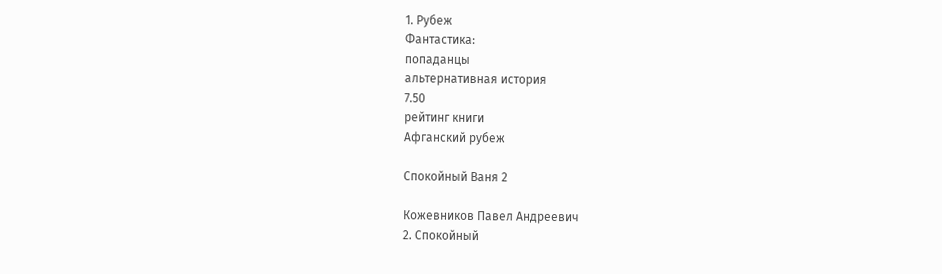1. Рубеж
Фантастика:
попаданцы
альтернативная история
7.50
рейтинг книги
Афганский рубеж

Спокойный Ваня 2

Кожевников Павел Андреевич
2. Спокойный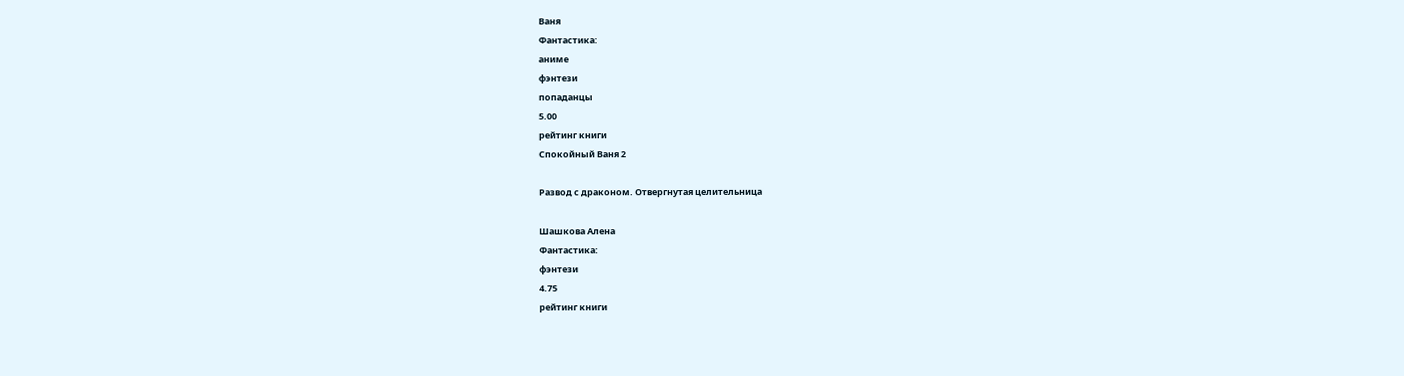Ваня
Фантастика:
аниме
фэнтези
попаданцы
5.00
рейтинг книги
Спокойный Ваня 2

Развод с драконом. Отвергнутая целительница

Шашкова Алена
Фантастика:
фэнтези
4.75
рейтинг книги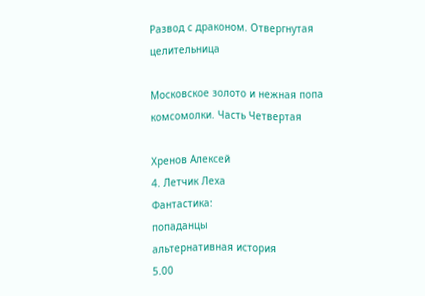Развод с драконом. Отвергнутая целительница

Московское золото и нежная попа комсомолки. Часть Четвертая

Хренов Алексей
4. Летчик Леха
Фантастика:
попаданцы
альтернативная история
5.00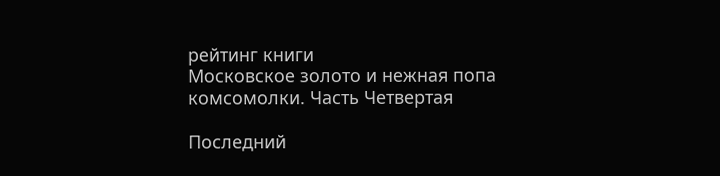рейтинг книги
Московское золото и нежная попа комсомолки. Часть Четвертая

Последний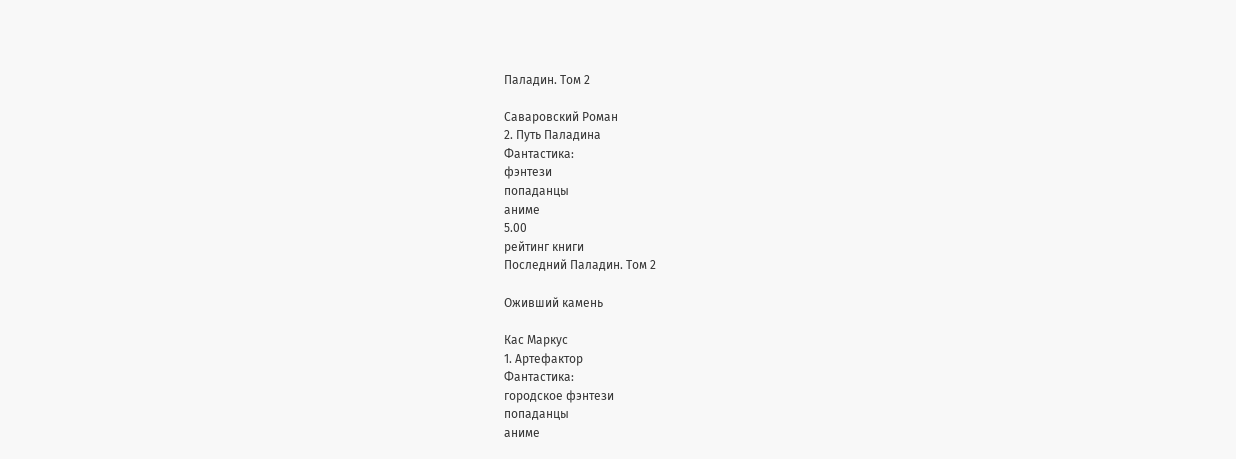Паладин. Том 2

Саваровский Роман
2. Путь Паладина
Фантастика:
фэнтези
попаданцы
аниме
5.00
рейтинг книги
Последний Паладин. Том 2

Оживший камень

Кас Маркус
1. Артефактор
Фантастика:
городское фэнтези
попаданцы
аниме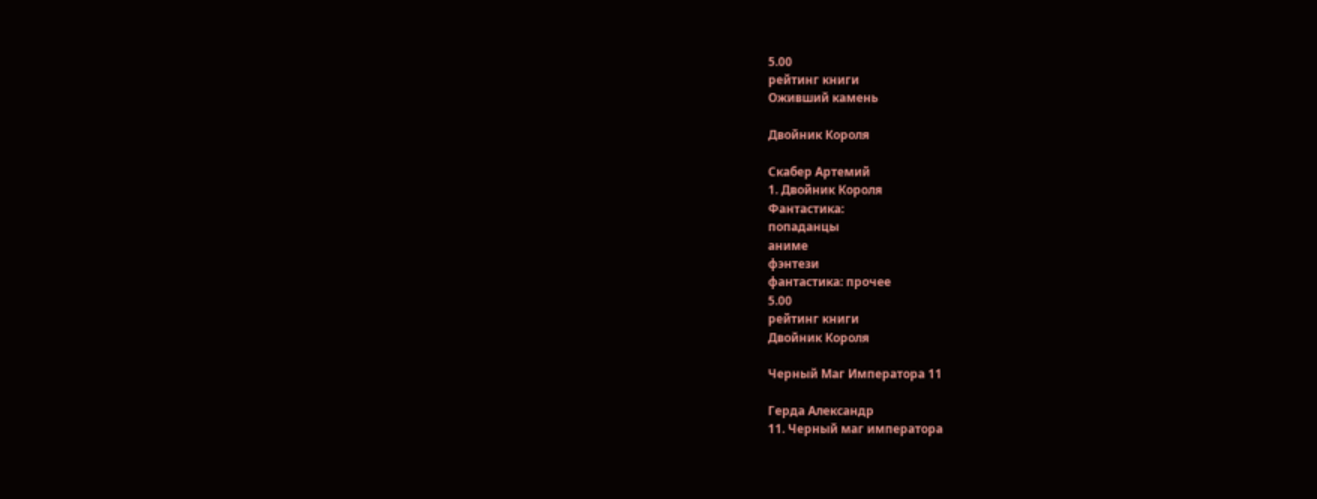5.00
рейтинг книги
Оживший камень

Двойник Короля

Скабер Артемий
1. Двойник Короля
Фантастика:
попаданцы
аниме
фэнтези
фантастика: прочее
5.00
рейтинг книги
Двойник Короля

Черный Маг Императора 11

Герда Александр
11. Черный маг императора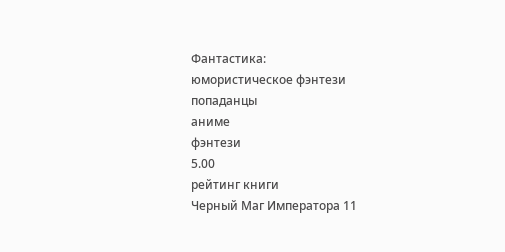Фантастика:
юмористическое фэнтези
попаданцы
аниме
фэнтези
5.00
рейтинг книги
Черный Маг Императора 11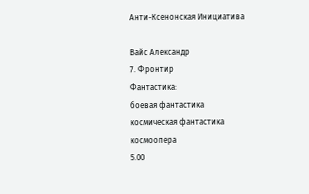Анти-Ксенонская Инициатива

Вайс Александр
7. Фронтир
Фантастика:
боевая фантастика
космическая фантастика
космоопера
5.00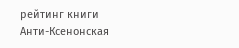рейтинг книги
Анти-Ксенонская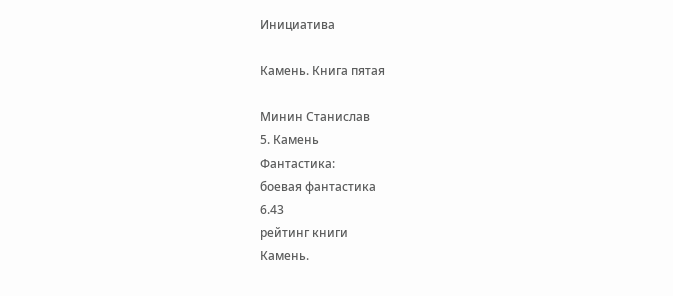Инициатива

Камень. Книга пятая

Минин Станислав
5. Камень
Фантастика:
боевая фантастика
6.43
рейтинг книги
Камень.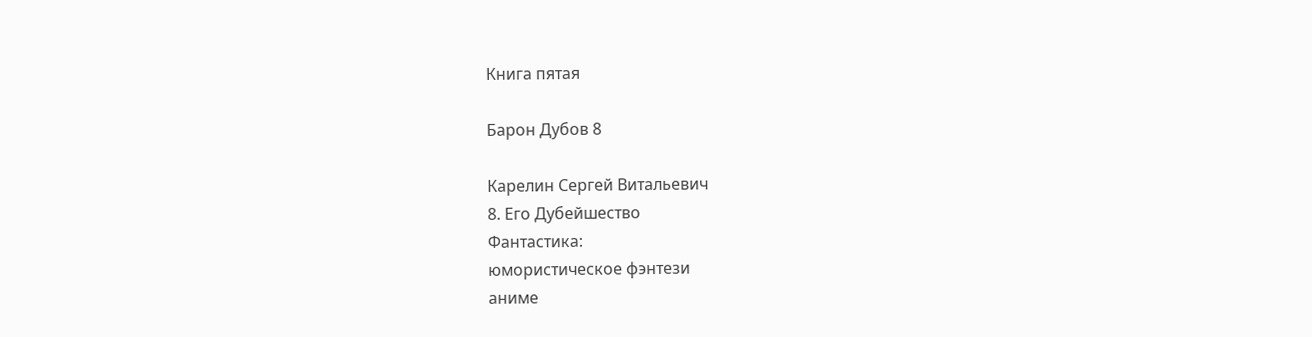Книга пятая

Барон Дубов 8

Карелин Сергей Витальевич
8. Его Дубейшество
Фантастика:
юмористическое фэнтези
аниме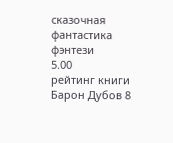сказочная фантастика
фэнтези
5.00
рейтинг книги
Барон Дубов 8